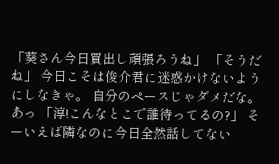「葵さん今日買出し頑張ろうね」 「そうだね」 今日こそは俊介君に迷惑かけないようにしなきゃ。 自分のペースじゃダメだな。あっ 「淳!こんなとこで誰待ってるの?」 そーいえば隣なのに今日全然話してない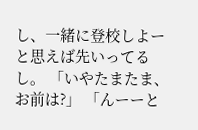し、一緒に登校しよーと思えば先いってるし。 「いやたまたま、お前は?」 「んーーと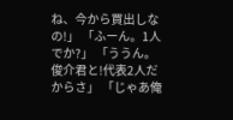ね、今から買出しなの!」 「ふーん。1人でか?」 「ううん。俊介君と!代表2人だからさ」 「じゃあ俺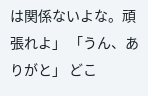は関係ないよな。頑張れよ」 「うん、ありがと」 どこ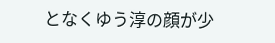となくゆう淳の顔が少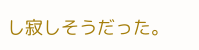し寂しそうだった。